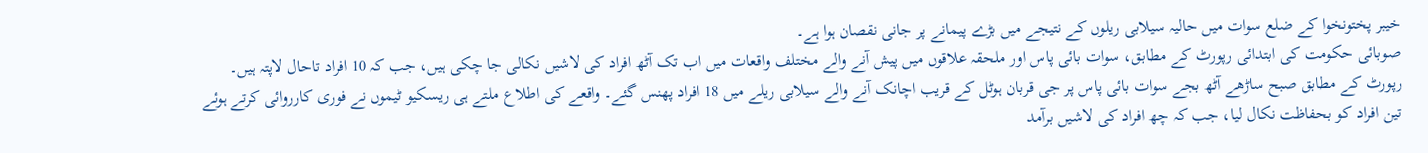خیبر پختونخوا کے ضلع سوات میں حالیہ سیلابی ریلوں کے نتیجے میں بڑے پیمانے پر جانی نقصان ہوا ہے۔
صوبائی حکومت کی ابتدائی رپورٹ کے مطابق، سوات بائی پاس اور ملحقہ علاقوں میں پیش آنے والے مختلف واقعات میں اب تک آٹھ افراد کی لاشیں نکالی جا چکی ہیں، جب کہ 10 افراد تاحال لاپتہ ہیں۔
رپورٹ کے مطابق صبح ساڑھے آٹھ بجے سوات بائی پاس پر جی قربان ہوٹل کے قریب اچانک آنے والے سیلابی ریلے میں 18 افراد پھنس گئے۔ واقعے کی اطلاع ملتے ہی ریسکیو ٹیموں نے فوری کارروائی کرتے ہوئے تین افراد کو بحفاظت نکال لیا، جب کہ چھ افراد کی لاشیں برآمد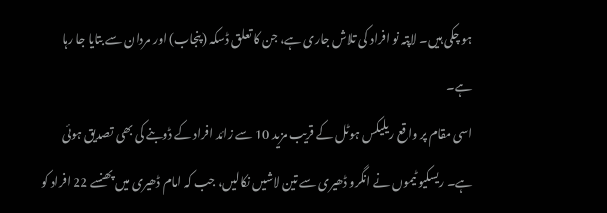ہو چکی ہیں۔ لاپتہ نو افراد کی تلاش جاری ہے، جن کا تعلق ڈسکہ (پنجاب) اور مردان سے بتایا جا رہا ہے۔
اسی مقام پر واقع ریلیکس ہوٹل کے قریب مزید 10 سے زائد افراد کے ڈوبنے کی بھی تصدیق ہوئی ہے۔ ریسکیو ٹیموں نے انگرو ڈھیری سے تین لاشیں نکالیں، جب کہ امام ڈھیری میں پھنسے 22 افراد کو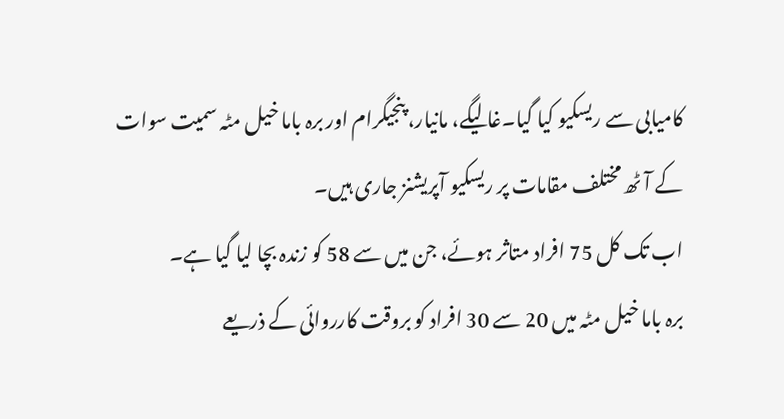کامیابی سے ریسکیو کیا گیا۔غالیگے، مانیار، پنجیگرام اور برہ باما خیل مٹہ سمیت سوات کے آٹھ مختلف مقامات پر ریسکیو آپریشنز جاری ہیں۔
اب تک کل 75 افراد متاثر ہوئے، جن میں سے 58 کو زندہ بچا لیا گیا ہے۔
برہ باما خیل مٹہ میں 20 سے 30 افراد کو بروقت کارروائی کے ذریعے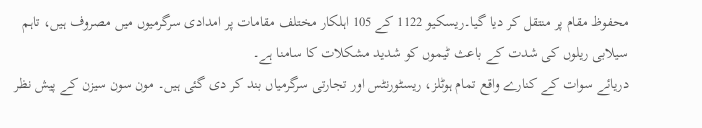محفوظ مقام پر منتقل کر دیا گیا۔ریسکیو 1122 کے 105 اہلکار مختلف مقامات پر امدادی سرگرمیوں میں مصروف ہیں، تاہم سیلابی ریلوں کی شدت کے باعث ٹیموں کو شدید مشکلات کا سامنا ہے۔
دریائے سوات کے کنارے واقع تمام ہوٹلز، ریسٹورنٹس اور تجارتی سرگرمیاں بند کر دی گئی ہیں۔ مون سون سیزن کے پیش نظر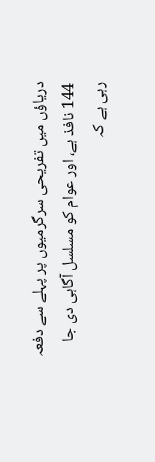دریاؤں میں تفریحی سرگرمیوں پر پہلے سے دفعہ 144 نافذ ہے، اور عوام کو مسلسل آگاہی دی جا رہی ہے کہ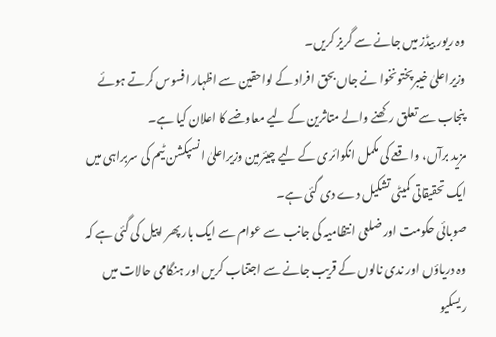وہ ریور بیڈز میں جانے سے گریز کریں۔
وزیراعلیٰ خیبرپختونخوا نے جاں بحق افراد کے لواحقین سے اظہار افسوس کرتے ہوئے پنجاب سے تعلق رکھنے والے متاثرین کے لیے معاوضے کا اعلان کیا ہے۔
مزید برآں، واقعے کی مکمل انکوائری کے لیے چیئرمین وزیراعلیٰ انسپکشن ٹیم کی سربراہی میں ایک تحقیقاتی کمیٹی تشکیل دے دی گئی ہے۔
صوبائی حکومت اور ضلعی انتظامیہ کی جانب سے عوام سے ایک بار پھر اپیل کی گئی ہے کہ وہ دریاؤں اور ندی نالوں کے قریب جانے سے اجتناب کریں اور ہنگامی حالات میں ریسکیو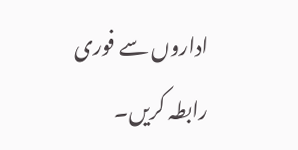اداروں سے فوری رابطہ کریں۔